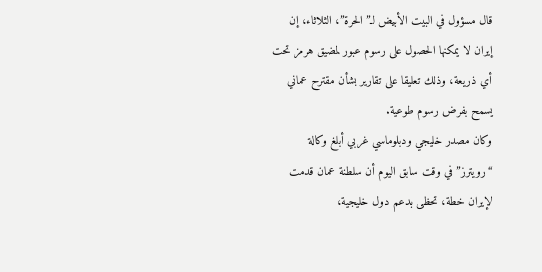قال مسؤول في البيت الأبيض لـ”الحرة”، الثلاثاء، إن إيران لا يمكنها الحصول على رسوم عبور لمضيق هرمز تحت أي ذريعة، وذلك تعليقا على تقارير بشأن مقترح عماني يسمح بفرض رسوم طوعية.
وكان مصدر خليجي ودبلوماسي غربي أبلغ وكالة “رويترز” في وقت سابق اليوم أن سلطنة عمان قدمت لإيران خطة، تحظى بدعم دول خليجية،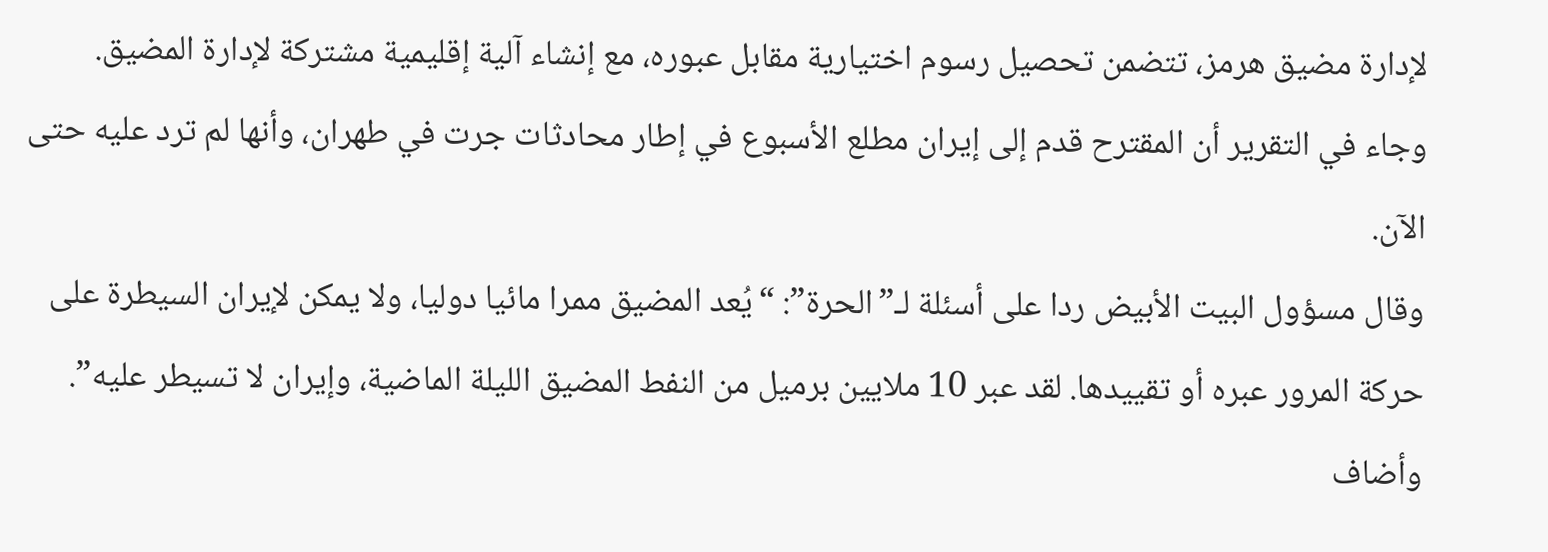لإدارة مضيق هرمز، تتضمن تحصيل رسوم اختيارية مقابل عبوره، مع إنشاء آلية إقليمية مشتركة لإدارة المضيق.
وجاء في التقرير أن المقترح قدم إلى إيران مطلع الأسبوع في إطار محادثات جرت في طهران، وأنها لم ترد عليه حتى الآن.
وقال مسؤول البيت الأبيض ردا على أسئلة لـ”الحرة”: “يُعد المضيق ممرا مائيا دوليا، ولا يمكن لإيران السيطرة على حركة المرور عبره أو تقييدها. لقد عبر 10 ملايين برميل من النفط المضيق الليلة الماضية، وإيران لا تسيطر عليه”.
وأضاف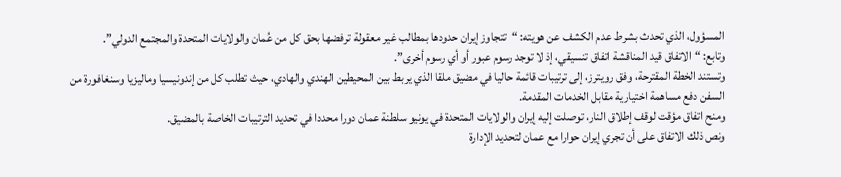المسؤول، الذي تحدث بشرط عدم الكشف عن هويته: “تتجاوز إيران حدودها بمطالب غير معقولة ترفضها بحق كل من عُمان والولايات المتحدة والمجتمع الدولي”.
وتابع: “الاتفاق قيد المناقشة اتفاق تنسيقي، إذ لا توجد رسوم عبور أو أي رسوم أخرى”.
وتستند الخطة المقترحة، وفق رويترز، إلى ترتيبات قائمة حاليا في مضيق ملقا الذي يربط بين المحيطين الهندي والهادي، حيث تطلب كل من إندونيسيا وماليزيا وسنغافورة من السفن دفع مساهمة اختيارية مقابل الخدمات المقدمة.
ومنح اتفاق مؤقت لوقف إطلاق النار، توصلت إليه إيران والولايات المتحدة في يونيو سلطنة عمان دورا محددا في تحديد الترتيبات الخاصة بالمضيق.
ونص ذلك الاتفاق على أن تجري إيران حوارا مع عمان لتحديد الإدارة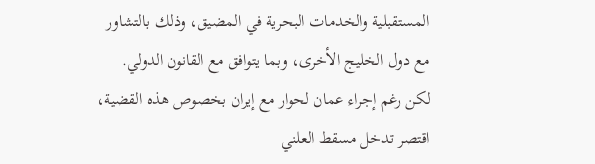المستقبلية والخدمات البحرية في المضيق، وذلك بالتشاور مع دول الخليج الأخرى، وبما يتوافق مع القانون الدولي.
لكن رغم إجراء عمان لحوار مع إيران بخصوص هذه القضية، اقتصر تدخل مسقط العلني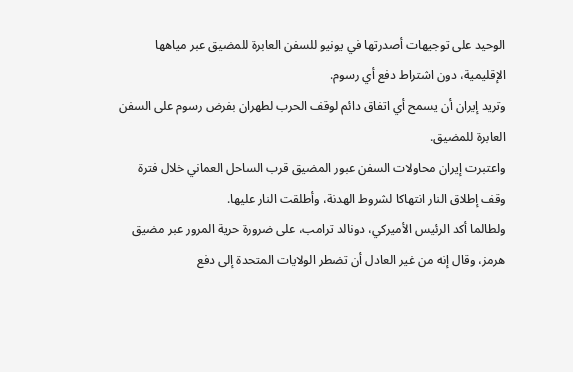الوحيد على توجيهات أصدرتها في يونيو للسفن العابرة للمضيق عبر مياهها الإقليمية، دون اشتراط دفع أي رسوم.
وتريد إيران أن يسمح أي اتفاق دائم لوقف الحرب لطهران بفرض رسوم على السفن العابرة للمضيق.
واعتبرت إيران محاولات السفن عبور المضيق قرب الساحل العماني خلال فترة وقف إطلاق النار انتهاكا لشروط الهدنة، وأطلقت النار عليها.
ولطالما أكد الرئيس الأميركي، دونالد ترامب، على ضرورة حرية المرور عبر مضيق هرمز، وقال إنه من غير العادل أن تضطر الولايات المتحدة إلى دفع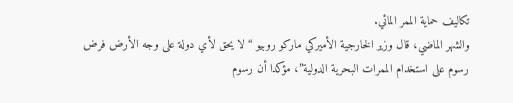تكاليف حماية الممر المائي.
والشهر الماضي، قال وزير الخارجية الأميركي ماركو روبيو “لا يحق لأي دولة على وجه الأرض فرض رسوم على استخدام الممرات البحرية الدولية”، مؤكدا أن رسوم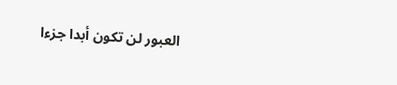العبور لن تكون أبدا جزءا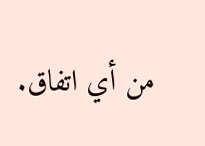من أي اتفاق.